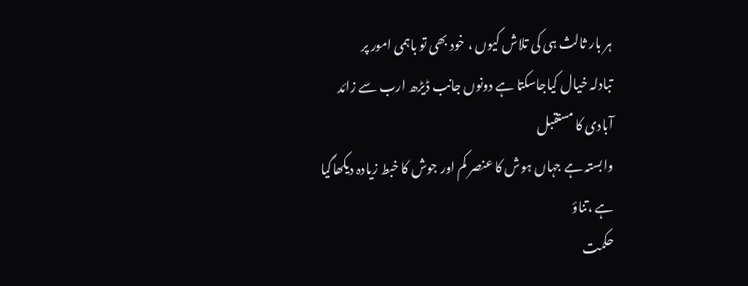ہر بار ثالث ہی کی تلاش کیوں ، خود بھی تو باہمی امور پر
تبادلہ خیال کیاجاسکتا ہے دونوں جانب ڈیڑھ ارب سے زائد آبادی کا مستقبل
وابستہ ہے جہاں ہوش کا عنصر کم اور جوش کا خبط زیادہ دیکھاگیا ہے ،تناؤ
حکمت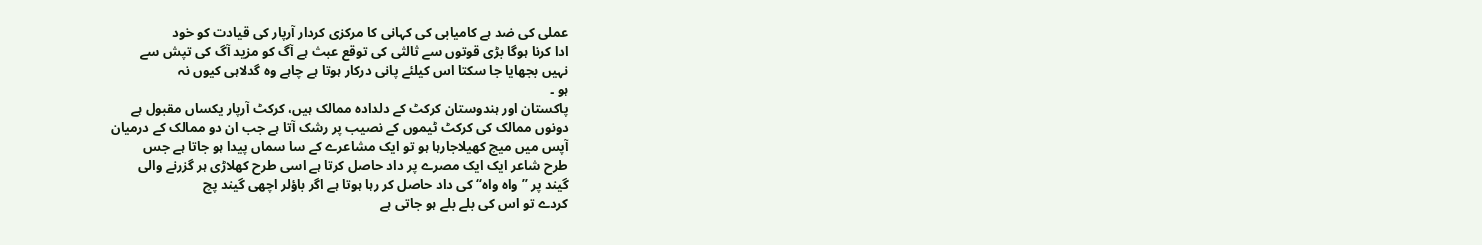عملی کی ضد ہے کامیابی کی کہانی کا مرکزی کردار آرپار کی قیادت کو خود
ادا کرنا ہوگا بڑی قوتوں سے ثالثی کی توقع عبث ہے آگ کو مزید آگ کی تپش سے
نہیں بجھایا جا سکتا اس کیلئے پانی درکار ہوتا ہے چاہے وہ گدلاہی کیوں نہ
ہو ۔
پاکستان اور ہندوستان کرکٹ کے دلدادہ ممالک ہیں، کرکٹ آرپار یکساں مقبول ہے
دونوں ممالک کی کرکٹ ٹیموں کے نصیب پر رشک آتا ہے جب ان دو ممالک کے درمیان
آپس میں میچ کھیلاجارہا ہو تو ایک مشاعرے کے سا سماں پیدا ہو جاتا ہے جس
طرح شاعر ایک ایک مصرے پر داد حاصل کرتا ہے اسی طرح کھلاڑی ہر گزرنے والی
گیند پر ’’واہ واہ‘‘ کی داد حاصل کر رہا ہوتا ہے اگر باؤلر اچھی گیند پچ
کردے تو اس کی بلے بلے ہو جاتی ہے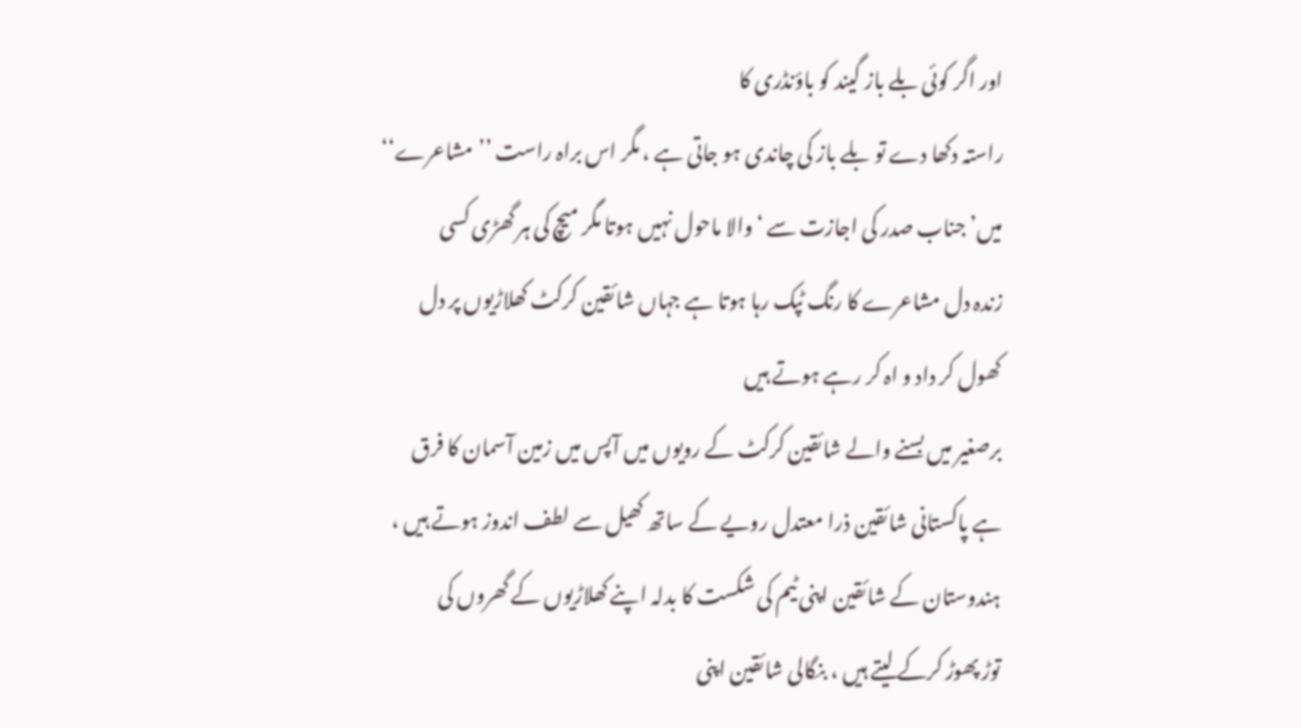اور اگر کوئی بلے باز گیند کو باؤنڈری کا
راستہ دکھا دے تو بلے باز کی چاندی ہو جاتی ہے ، مگر اس براہ راست ’’مشاعرے‘‘
میں’ جناب صدر کی اجازت سے ‘والا ماحول نہیں ہوتا مگر میچ کی ہر گھڑی کسی
زندہ دل مشاعرے کا رنگ ٹپک رہا ہوتا ہے جہاں شائقین کرکٹ کھلاڑیوں پر دل
کھول کر داد و اہ کر رہے ہوتے ہیں
برصغیر میں بسنے والے شائقین کرکٹ کے رویوں میں آپس میں زمین آسمان کا فرق
ہے پاکستانی شائقین ذرا معتدل رویے کے ساتھ کھیل سے لطف اندوز ہوتے ہیں ،
ہندوستان کے شائقین اپنی ٹیم کی شکست کا بدلہ اپنے کھلاڑیوں کے گھروں کی
توڑ پھوڑ کرکے لیتے ہیں ، بنگالی شائقین اپنی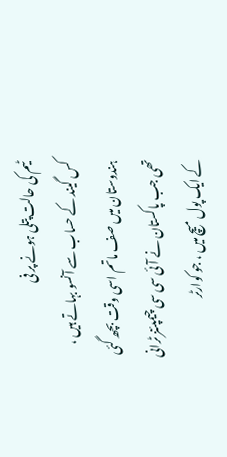ٹیم کی حالت پتلی ہونے پر فی
کس گیند کے حساب سے آنسو بہاتے ہیں ، ہندوستان میں صف ماتم اسی وقت بچھ گئی
تھی جب پاکستان نے آئی سی سی چیمپئنز ٹرانی کے ایک پول میچ میں ، جو کوارٹر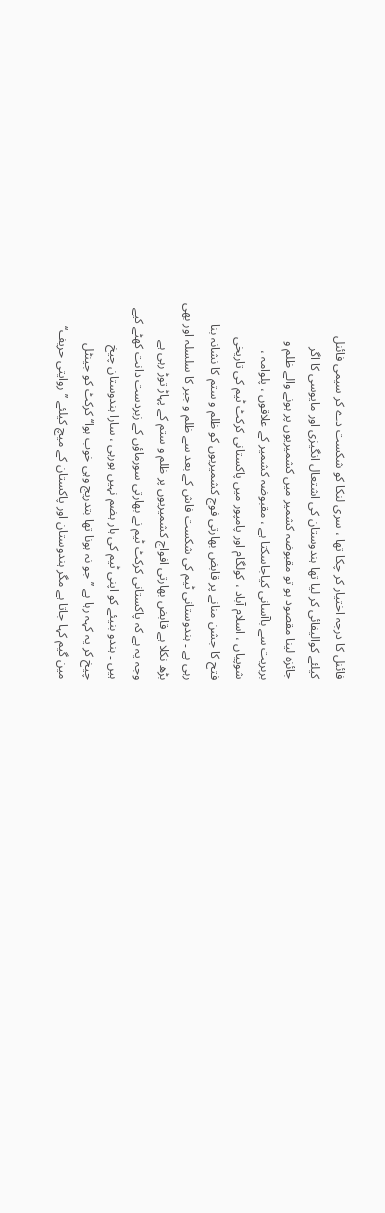فائنل کا درجہ اختیار کر چکا تھا ، سری لنکا کو شکست دے کر سیمی فائنل
کیلئے کوالیفائی کر لیا تھا ہندوستان کی اشتعال انگیزی اور مایوسی کا اگر
جائزہ لینا مقصود ہو تو مقبوضہ کشمیر میں کشمیریوں پر ہونے والے ظلم و
بربریت سے باآسانی کیاجاسکتا ہے ، مقبوضہ کشمیر کے علاقوں ، پلوامہ ،
شوپیاں ، اسلام آباد ، کولگام اور پامپور میں پاکستانی کرکٹ ٹیم کی تاریخی
فتح کا جشن منانے پر قابض بھارتی فوج کشمیریوں کو ظلم و ستم کا نشانہ بنا
رہی ہے ۔ ہندوستانی ٹیم کی شکست فاش کے بعد سے ظلم و جبر کا سلسلہ اور بھی
بڑھ نکلا ہے قابض بھارتی افواج کشمیریوں پر ظلم و ستم کے پہاڑ توڑ رہی ہے
وجہ یہ ہے کہ پاکستانی کرکٹ ٹیم نے بھارتی سورماؤں کے زبردست دانت کھٹے کیے
ہیں ۔ ہندو بنیئے کو اپنی ٹیم کی ہار ہضم نہیں ہورہی ، سارا ہندوستان چیخ
چیخ کر یہ کہہ رہا ہے ’’ جو نہ ہونا تھا بتدریج وہی خوب ہوا‘‘کرکٹ کو جینٹل
مین گیم کہا جاتا ہے مگر ہندوستان اور پاکستان کے میچ کیلئے ’’روایتی حریف‘‘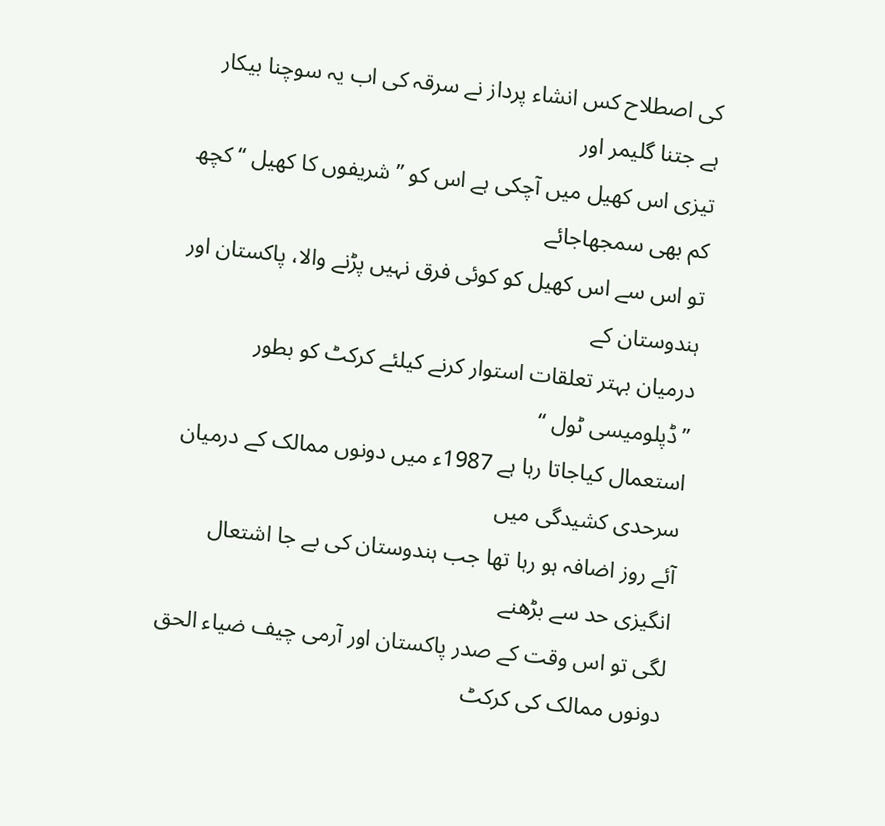کی اصطلاح کس انشاء پرداز نے سرقہ کی اب یہ سوچنا بیکار ہے جتنا گلیمر اور
تیزی اس کھیل میں آچکی ہے اس کو ’’شریفوں کا کھیل ‘‘ کچھ کم بھی سمجھاجائے
تو اس سے اس کھیل کو کوئی فرق نہیں پڑنے والا، پاکستان اور ہندوستان کے
درمیان بہتر تعلقات استوار کرنے کیلئے کرکٹ کو بطور ’’ڈپلومیسی ٹول ‘‘
استعمال کیاجاتا رہا ہے 1987ء میں دونوں ممالک کے درمیان سرحدی کشیدگی میں
آئے روز اضافہ ہو رہا تھا جب ہندوستان کی بے جا اشتعال انگیزی حد سے بڑھنے
لگی تو اس وقت کے صدر پاکستان اور آرمی چیف ضیاء الحق دونوں ممالک کی کرکٹ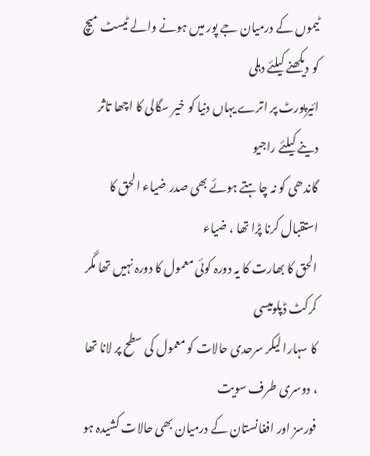ٹیموں کے درمیان جے پور میں ہونے والے ٹیسٹ میچ کو دیکھنے کیلئے دہلی
ائیرپورٹ پر اترے یہاں دنیا کو خیر سگالی کا اچھا تاثر دینے کیلئے راجیو
گاندھی کو نہ چاہتے ہوئے بھی صدر ضیاء الحق کا استقبال کرنا پڑا تھا ، ضیاء
الحق کا بھارت کا یہ دورہ کوئی معمول کا دورہ نہیں تھا مگر کرکٹ ڈپلومیسی
کا سہارا لیکر سرحدی حالات کو معمول کی سطح پر لانا تھا ، دوسری طرف سویت
فورسز اور افغانستان کے درمیان بھی حالات کشیدہ ہو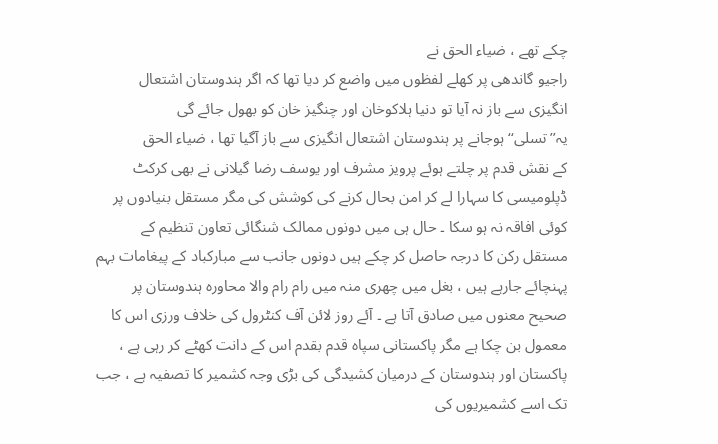چکے تھے ، ضیاء الحق نے
راجیو گاندھی پر کھلے لفظوں میں واضع کر دیا تھا کہ اگر ہندوستان اشتعال
انگیزی سے باز نہ آیا تو دنیا ہلاکوخان اور چنگیز خان کو بھول جائے گی
یہ’’تسلی‘‘ ہوجانے پر ہندوستان اشتعال انگیزی سے باز آگیا تھا ، ضیاء الحق
کے نقش قدم پر چلتے ہوئے پرویز مشرف اور یوسف رضا گیلانی نے بھی کرکٹ
ڈپلومیسی کا سہارا لے کر امن بحال کرنے کی کوشش کی مگر مستقل بنیادوں پر
کوئی افاقہ نہ ہو سکا ۔ حال ہی میں دونوں ممالک شنگائی تعاون تنظیم کے
مستقل رکن کا درجہ حاصل کر چکے ہیں دونوں جانب سے مبارکباد کے پیغامات بہم
پہنچائے جارہے ہیں ، بغل میں چھری منہ میں رام رام والا محاورہ ہندوستان پر
صحیح معنوں میں صادق آتا ہے ۔ آئے روز لائن آف کنٹرول کی خلاف ورزی اس کا
معمول بن چکا ہے مگر پاکستانی سپاہ قدم بقدم اس کے دانت کھٹے کر رہی ہے ،
پاکستان اور ہندوستان کے درمیان کشیدگی کی بڑی وجہ کشمیر کا تصفیہ ہے ، جب
تک اسے کشمیریوں کی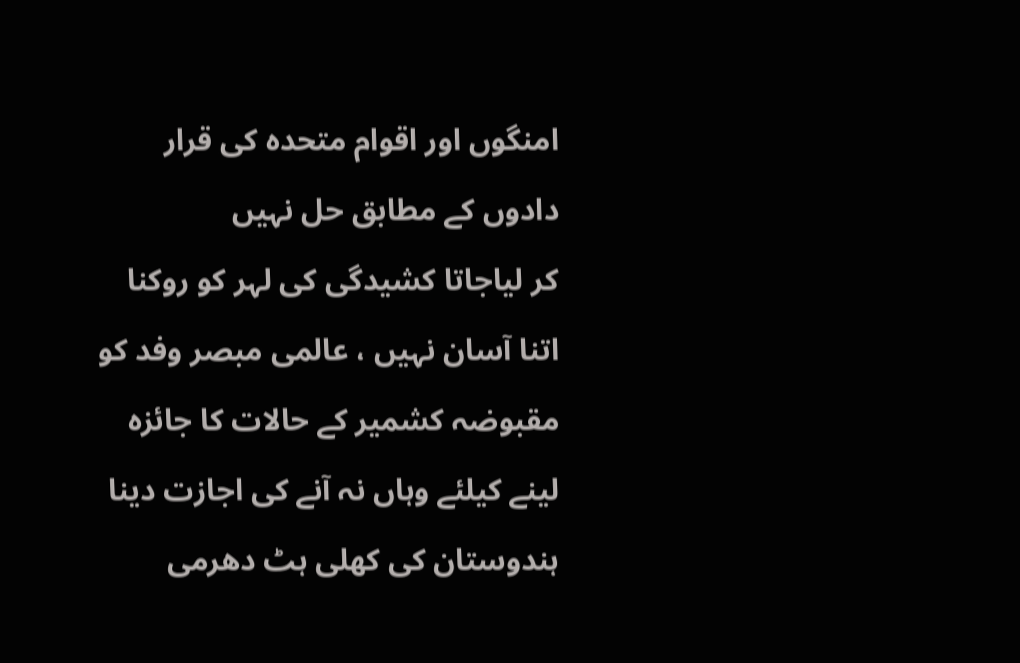امنگوں اور اقوام متحدہ کی قرار دادوں کے مطابق حل نہیں
کر لیاجاتا کشیدگی کی لہر کو روکنا اتنا آسان نہیں ، عالمی مبصر وفد کو
مقبوضہ کشمیر کے حالات کا جائزہ لینے کیلئے وہاں نہ آنے کی اجازت دینا
ہندوستان کی کھلی ہٹ دھرمی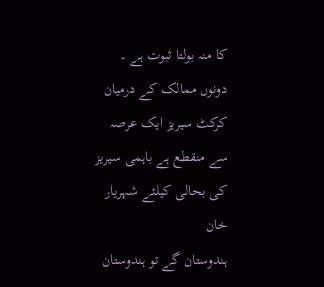کا منہ بولتا ثبوت ہے ۔ دونوں ممالک کے درمیان
کرکٹ سیریز ایک عرصہ سے منقطع ہے باہمی سیریز کی بحالی کیلئے شہریار خان
ہندوستان گے تو ہندوستان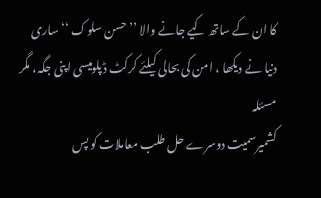کا ان کے ساتھ کیے جانے والا ’’حسن سلوک ‘‘ ساری
دنیا نے دیکھا ، امن کی بحالی کیلئے کرکٹ ڈپلومیسی اپنی جگہ، مگر مسئلہ
کشمیرسمیت دوسرے حل طلب معاملات کو پس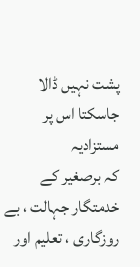پشت نہیں ڈالا جاسکتا اس پر مستزادیہ
کہ برصغیر کے خدمتگار جہالت ، بے روزگاری ، تعلیم اور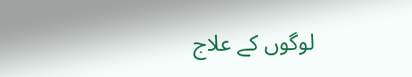لوگوں کے علاج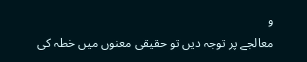و
معالجے پر توجہ دیں تو حقیقی معنوں میں خطہ کی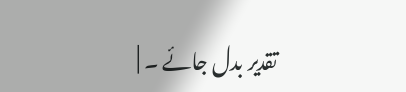تقدیر بدل جائے ۔ |